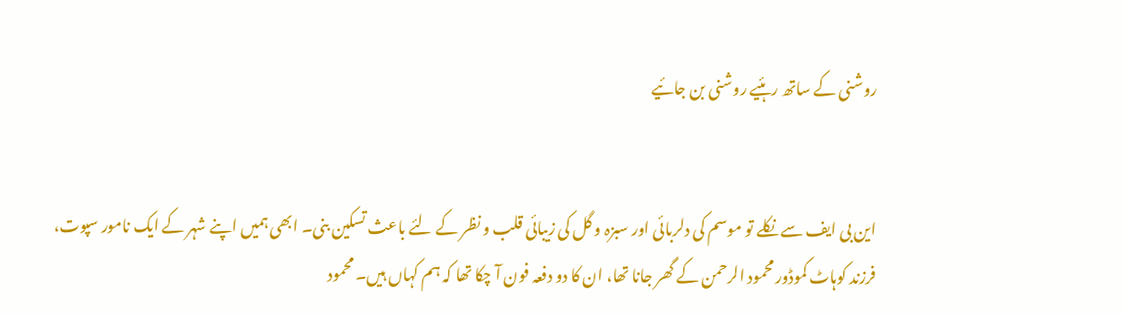روشنی کے ساتھ رہئیے روشنی بن جائیے


این بی ایف سے نکلے تو موسم کی دلربائی اور سبزہ و گل کی زیبائی قلب و نظر کے لئے باعث تسکین بنی۔ ابھی ہمیں اپنے شہر کے ایک نامور سپوت، فرزند کوہاٹ کموڈور محمود الرحمن کے گھر جانا تھا، ان کا دو دفعہ فون آ چکا تھا کہ ہم کہاں ہیں۔ محمود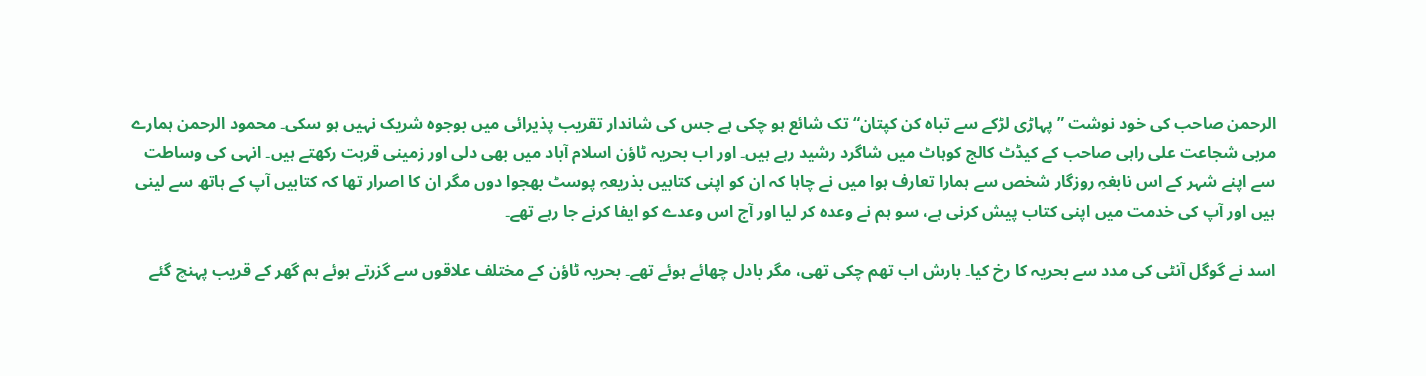الرحمن صاحب کی خود نوشت ”پہاڑی لڑکے سے تباہ کن کپتان“ تک شائع ہو چکی ہے جس کی شاندار تقریب پذیرائی میں بوجوہ شریک نہیں ہو سکی۔ محمود الرحمن ہمارے مربی شجاعت علی راہی صاحب کے کیڈٹ کالج کوہاٹ میں شاگرد رشید رہے ہیں۔ اور اب بحریہ ٹاؤن اسلام آباد میں بھی دلی اور زمینی قربت رکھتے ہیں۔ انہی کی وساطت سے اپنے شہر کے اس نابغہِ روزگار شخص سے ہمارا تعارف ہوا میں نے چاہا کہ ان کو اپنی کتابیں بذریعہِ پوسٹ بھجوا دوں مگر ان کا اصرار تھا کہ کتابیں آپ کے ہاتھ سے لینی ہیں اور آپ کی خدمت میں اپنی کتاب پیش کرنی ہے، سو ہم نے وعدہ کر لیا اور آج اس وعدے کو ایفا کرنے جا رہے تھے۔

اسد نے گوگل آنٹی کی مدد سے بحریہ کا رخ کیا۔ بارش اب تھم چکی تھی، مگر بادل چھائے ہوئے تھے۔ بحریہ ٹاؤن کے مختلف علاقوں سے گزرتے ہوئے ہم گھر کے قریب پہنچ گئے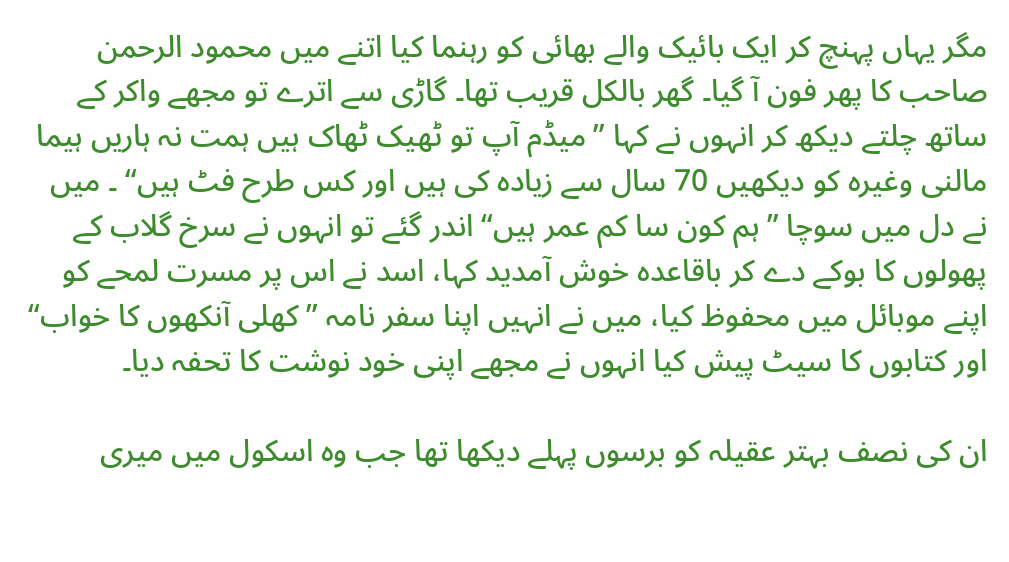مگر یہاں پہنچ کر ایک بائیک والے بھائی کو رہنما کیا اتنے میں محمود الرحمن صاحب کا پھر فون آ گیا۔ گھر بالکل قریب تھا۔ گاڑی سے اترے تو مجھے واکر کے ساتھ چلتے دیکھ کر انہوں نے کہا ”میڈم آپ تو ٹھیک ٹھاک ہیں ہمت نہ ہاریں ہیما مالنی وغیرہ کو دیکھیں 70 سال سے زیادہ کی ہیں اور کس طرح فٹ ہیں“ ۔ میں نے دل میں سوچا ”ہم کون سا کم عمر ہیں“ اندر گئے تو انہوں نے سرخ گلاب کے پھولوں کا بوکے دے کر باقاعدہ خوش آمدید کہا، اسد نے اس پر مسرت لمحے کو اپنے موبائل میں محفوظ کیا، میں نے انہیں اپنا سفر نامہ ”کھلی آنکھوں کا خواب“ اور کتابوں کا سیٹ پیش کیا انہوں نے مجھے اپنی خود نوشت کا تحفہ دیا۔

ان کی نصف بہتر عقیلہ کو برسوں پہلے دیکھا تھا جب وہ اسکول میں میری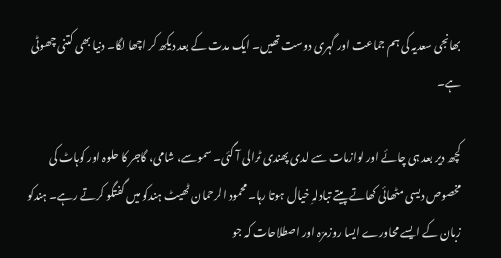بھانجی سعدیہ کی ہم جماعت اور گہری دوست تھیں۔ ایک مدت کے بعد دیکھ کر اچھا لگا۔ دنیا بھی کتنی چھوٹی ہے۔

کچھ دیر بعد ہی چائے اور لوازمات سے لدی پھندی ٹرالی آ گئی۔ سموسے، شامی، گاجر کا حلوہ اور کوہاٹ کی مخصوص دیسی مٹھائی کھاتے پیتے تبادلہِ خیال ہوتا رہا۔ محمود الرحمان ٹھیٹ ہندکو میں گفتگو کرتے رہے۔ ہندکو زبان کے ایسے محاورے ایسا روزمرّہ اور اصطلاحات کہ جو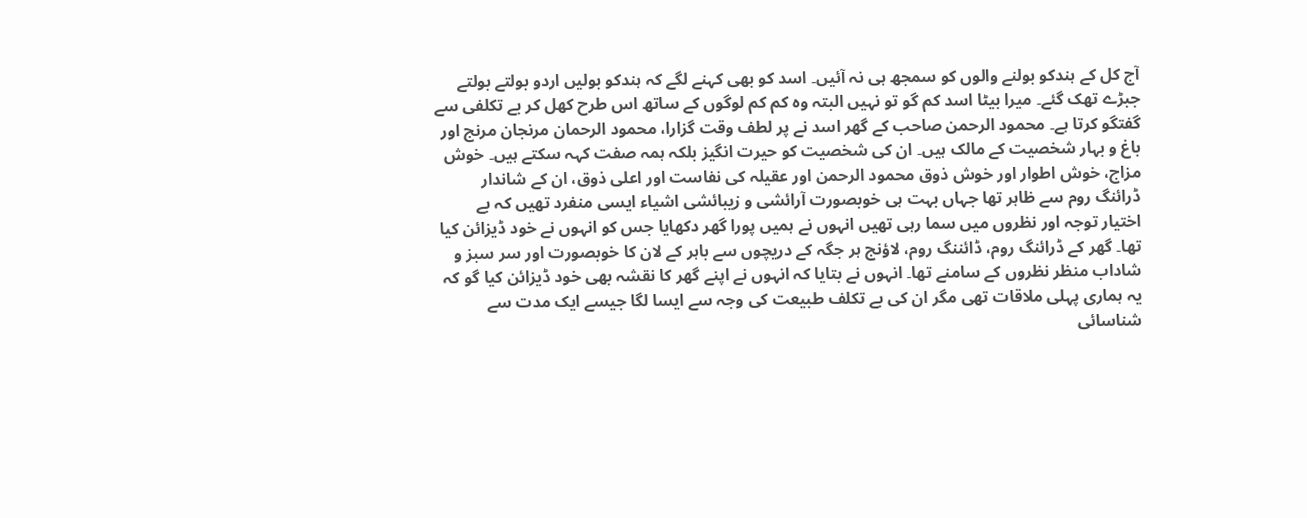آج کل کے ہندکو بولنے والوں کو سمجھ ہی نہ آئیں۔ اسد کو بھی کہنے لگے کہ ہندکو بولیں اردو بولتے بولتے جبڑے تھک گئے۔ میرا بیٹا اسد کم گو تو نہیں البتہ وہ کم کم لوگوں کے ساتھ اس طرح کھل کر بے تکلفی سے گفتگو کرتا ہے۔ محمود الرحمن صاحب کے گھر اسد نے پر لطف وقت گزارا، محمود الرحمان مرنجان مرنج اور باغ و بہار شخصیت کے مالک ہیں۔ ان کی شخصیت کو حیرت انگیز بلکہ ہمہ صفت کہہ سکتے ہیں۔ خوش مزاج، خوش اطوار اور خوش ذوق محمود الرحمن اور عقیلہ کی نفاست اور اعلی ذوق، ان کے شاندار ڈرائنگ روم سے ظاہر تھا جہاں بہت ہی خوبصورت آرائشی و زیبائشی اشیاء ایسی منفرد تھیں کہ بے اختیار توجہ اور نظروں میں سما رہی تھیں انہوں نے ہمیں پورا گھر دکھایا جس کو انہوں نے خود ڈیزائن کیا تھا۔ گھر کے ڈرائنگ روم، ڈائننگ روم، لاؤنج ہر جگہ کے دریچوں سے باہر کے لان کا خوبصورت اور سر سبز و شاداب منظر نظروں کے سامنے تھا۔ انہوں نے بتایا کہ انہوں نے اپنے گھر کا نقشہ بھی خود ڈیزائن کیا گو کہ یہ ہماری پہلی ملاقات تھی مگر ان کی بے تکلف طبیعت کی وجہ سے ایسا لگا جیسے ایک مدت سے شناسائی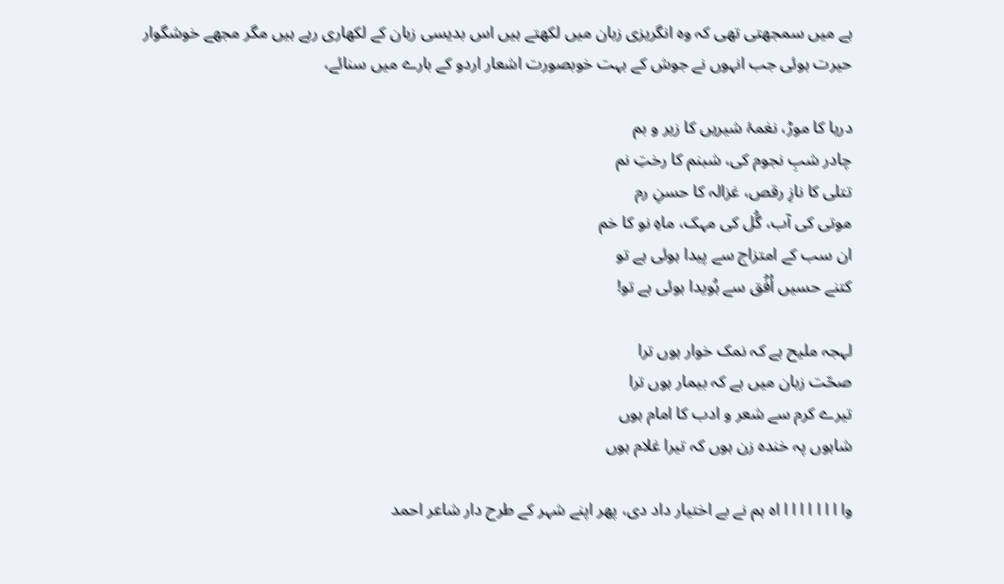ہے میں سمجھتی تھی کہ وہ انگریزی زبان میں لکھتے ہیں اس بدیسی زبان کے لکھاری رہے ہیں مگر مجھے خوشگوار حیرت ہوئی جب انہوں نے جوش کے بہت خوبصورت اشعار اردو کے بارے میں سنائے،

دریا کا موڑ، نغمۂ شیریں کا زیر و بم
چادر شبِ نجوم کی، شبنم کا رختِ نم
تتلی کا ناز‌ِ رقص، غزالہ کا حسنِ رم
موتی کی آب، گُل کی مہک، ماہِ نو کا خم
ان سب کے امتزاج سے پیدا ہوئی ہے تو
کتنے حسیں اُفُق سے ہُویدا ہوئی ہے تو!

لہجہ ملیح ہے کہ نمک خوار ہوں ترا
صحّت زبان میں ہے کہ بیمار ہوں ترا
تیرے کرم سے شعر و ادب کا امام ہوں
شاہوں پہ خندہ زن ہوں کہ تیرا غلام ہوں

وا ا ا ا ا ا ا ا اہ ہم نے بے اختیار داد دی، پھر اپنے شہر کے طرح دار شاعر احمد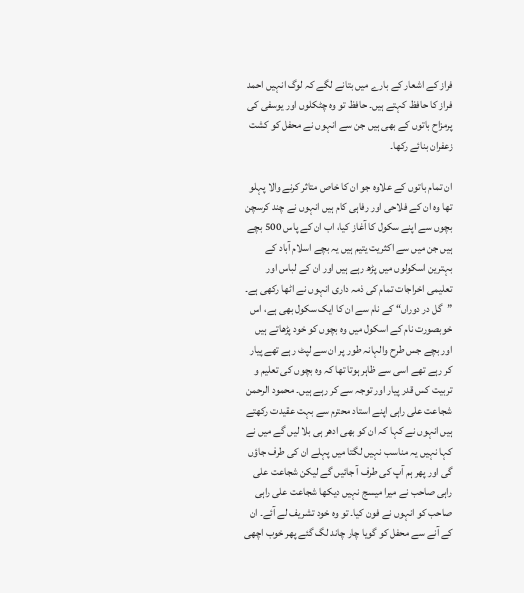فراز کے اشعار کے بارے میں بتانے لگے کہ لوگ انہیں احمد فراز کا حافظ کہتے ہیں۔ حافظ تو وہ چٹکلوں اور یوسفی کی پرمزاح باتوں کے بھی ہیں جن سے انہوں نے محفل کو کشت زعفران بنائے رکھا۔

ان تمام باتوں کے علاوہ جو ان کا خاص متاثر کرنے والا پہلو تھا وہ ان کے فلاحی اور رفاہی کام ہیں انہوں نے چند کرسچن بچوں سے اپنے سکول کا آغاز کیا، اب ان کے پاس 500 بچے ہیں جن میں سے اکثریت یتیم ہیں یہ بچے اسلام آباد کے بہترین اسکولوں میں پڑھ رہے ہیں اور ان کے لباس اور تعلیمی اخراجات تمام کی ذمہ داری انہوں نے اٹھا رکھی ہے۔ ”گل در دوراں“ کے نام سے ان کا ایک سکول بھی ہے، اس خوبصورت نام کے اسکول میں وہ بچوں کو خود پڑھاتے ہیں اور بچے جس طرح والہانہ طور پر ان سے لپٹ رہے تھے پیار کر رہے تھے اسی سے ظاہر ہوتا تھا کہ وہ بچوں کی تعلیم و تربیت کس قدر پیار اور توجہ سے کر رہے ہیں۔ محمود الرحمن شجاعت علی راہی اپنے استاد محترم سے بہت عقیدت رکھتے ہیں انہوں نے کہا کہ ان کو بھی ادھر ہی بلا لیں گے میں نے کہا نہیں یہ مناسب نہیں لگتا میں پہلے ان کی طرف جاؤں گی اور پھر ہم آپ کی طرف آ جائیں گے لیکن شجاعت علی راہی صاحب نے میرا میسج نہیں دیکھا شجاعت علی راہی صاحب کو انہوں نے فون کیا۔ تو وہ خود تشریف لے آئے۔ ان کے آنے سے محفل کو گویا چار چاند لگ گئے پھر خوب اچھی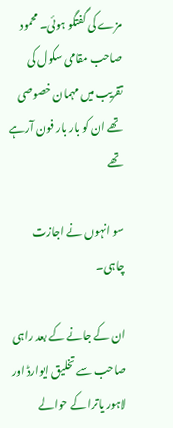مزے کی گفتگو ہوئی۔ محمود صاحب مقامی سکول کی تقریب میں مہمان خصوصی تھے ان کو بار بار فون آرہے تھے

سو انہوں نے اجازت چاہی۔

ان کے جانے کے بعد راہی صاحب سے تخلیق ایوارڈ اور لاہور یاترا کے حوالے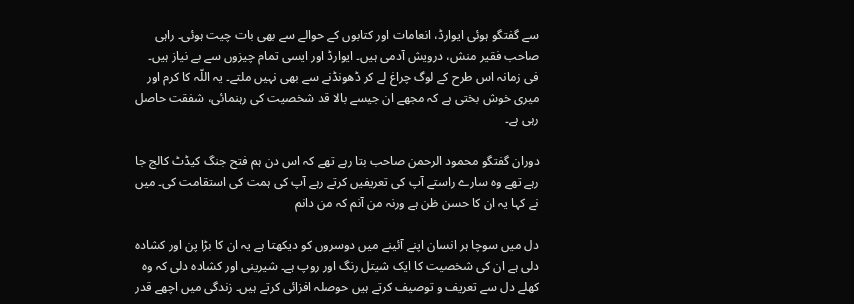سے گفتگو ہوئی ایوارڈ، انعامات اور کتابوں کے حوالے سے بھی بات چیت ہوئی۔ راہی صاحب فقیر منش، درویش آدمی ہیں۔ ایوارڈ اور ایسی تمام چیزوں سے بے نیاز ہیں۔ فی زمانہ اس طرح کے لوگ چراغ لے کر ڈھونڈنے سے بھی نہیں ملتے۔ یہ اللّہ کا کرم اور میری خوش بختی ہے کہ مجھے ان جیسے بالا قد شخصیت کی رہنمائی، شفقت حاصل رہی ہے۔

دوران گفتگو محمود الرحمن صاحب بتا رہے تھے کہ اس دن ہم فتح جنگ کیڈٹ کالج جا رہے تھے وہ سارے راستے آپ کی تعریفیں کرتے رہے آپ کی ہمت کی استقامت کی۔ میں نے کہا یہ ان کا حسن ظن ہے ورنہ من آنم کہ من دانم

دل میں سوچا ہر انسان اپنے آئینے میں دوسروں کو دیکھتا ہے یہ ان کا بڑا پن اور کشادہ دلی ہے ان کی شخصیت کا ایک شیتل رنگ اور روپ ہے۔ شیرینی اور کشادہ دلی کہ وہ کھلے دل سے تعریف و توصیف کرتے ہیں حوصلہ افزائی کرتے ہیں۔ زندگی میں اچھے قدر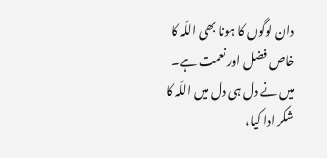دان لوگوں کا ہونا بھی اللّہ کا خاص فضل اور نعمت ہے۔ میں نے دل ہی دل میں اللّہ کا شکر ادا کیا،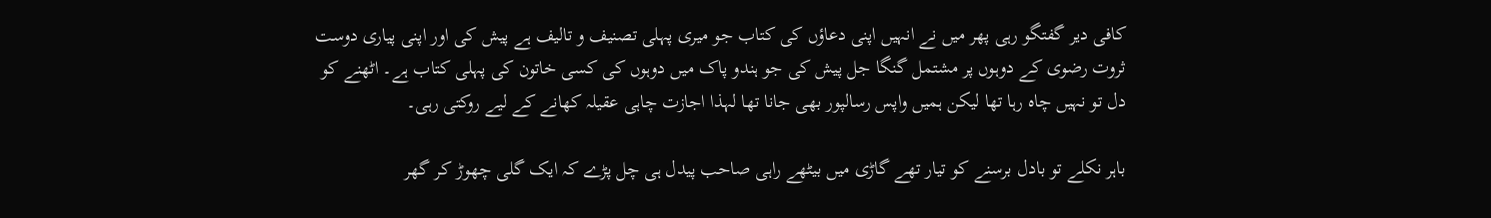کافی دیر گفتگو رہی پھر میں نے انہیں اپنی دعاؤں کی کتاب جو میری پہلی تصنیف و تالیف ہے پیش کی اور اپنی پیاری دوست ثروت رضوی کے دوہوں پر مشتمل گنگا جل پیش کی جو ہندو پاک میں دوہوں کی کسی خاتون کی پہلی کتاب ہے۔ اٹھنے کو دل تو نہیں چاہ رہا تھا لیکن ہمیں واپس رسالپور بھی جانا تھا لہذا اجازت چاہی عقیلہ کھانے کے لیے روکتی رہی۔

باہر نکلے تو بادل برسنے کو تیار تھے گاڑی میں بیٹھے راہی صاحب پیدل ہی چل پڑے کہ ایک گلی چھوڑ کر گھر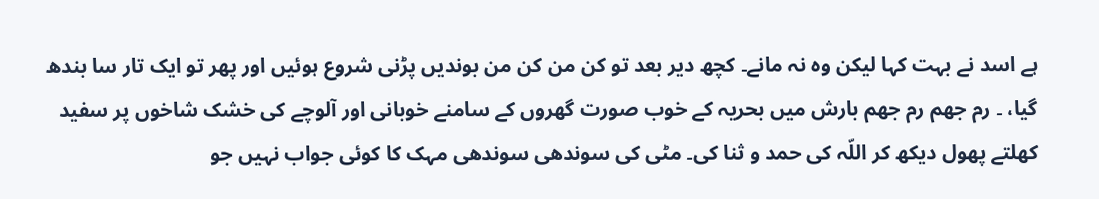ہے اسد نے بہت کہا لیکن وہ نہ مانے۔ کچھ دیر بعد تو کن من کن من بوندیں پڑنی شروع ہوئیں اور پھر تو ایک تار سا بندھ گیا، ۔ رم جھم رم جھم بارش میں بحریہ کے خوب صورت گھروں کے سامنے خوبانی اور آلوچے کی خشک شاخوں پر سفید کھلتے پھول دیکھ کر اللّہ کی حمد و ثنا کی۔ مٹی کی سوندھی سوندھی مہک کا کوئی جواب نہیں جو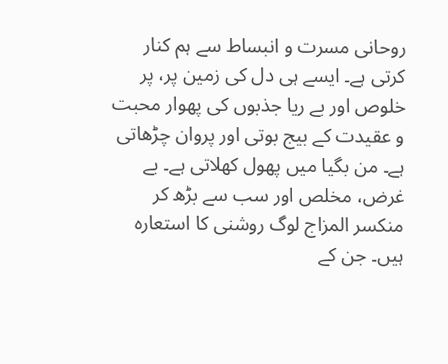روحانی مسرت و انبساط سے ہم کنار کرتی ہے۔ ایسے ہی دل کی زمین پر، پر خلوص اور بے ریا جذبوں کی پھوار محبت و عقیدت کے بیج بوتی اور پروان چڑھاتی ہے۔ من بگیا میں پھول کھلاتی ہے۔ بے غرض، مخلص اور سب سے بڑھ کر منکسر المزاج لوگ روشنی کا استعارہ ہیں۔ جن کے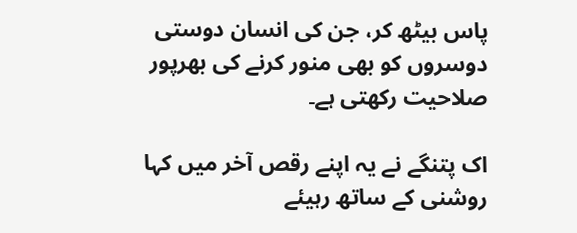پاس بیٹھ کر، جن کی انسان دوستی دوسروں کو بھی منور کرنے کی بھرپور صلاحیت رکھتی ہے۔

اک پتنگے نے یہ اپنے رقص آخر میں کہا
روشنی کے ساتھ رہیئے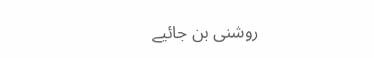روشنی بن جائیے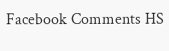Facebook Comments HS